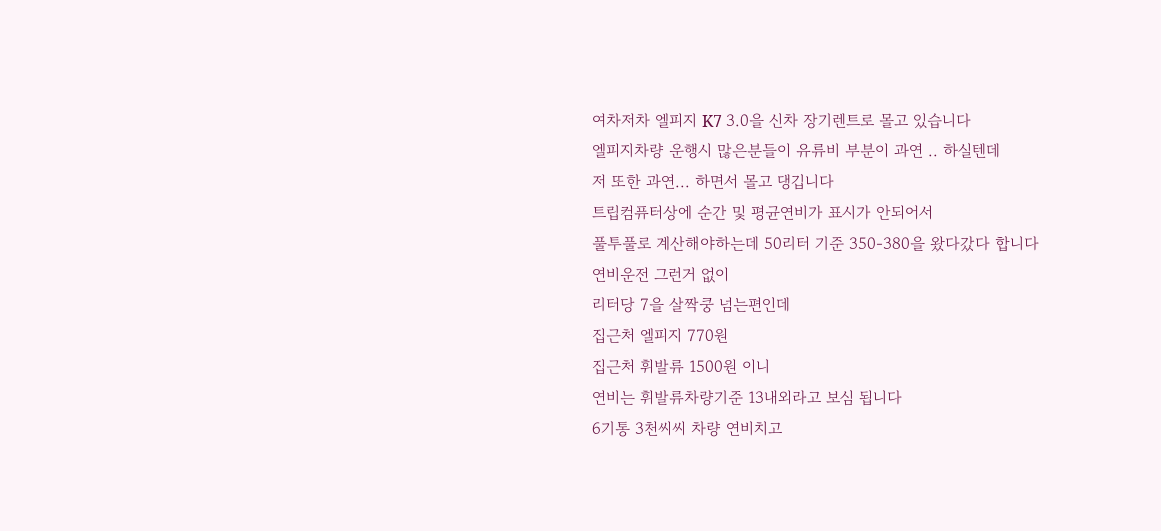여차저차 엘피지 K7 3.0을 신차 장기렌트로 몰고 있습니다
엘피지차량 운행시 많은분들이 유류비 부분이 과연 .. 하실텐데
저 또한 과연... 하면서 몰고 댕깁니다
트립컴퓨터상에 순간 및 평균연비가 표시가 안되어서
풀투풀로 계산해야하는데 50리터 기준 350-380을 왔다갔다 합니다
연비운전 그런거 없이
리터당 7을 살짝쿵 넘는편인데
집근처 엘피지 770원
집근처 휘발류 1500원 이니
연비는 휘발류차량기준 13내외라고 보심 됩니다
6기통 3천씨씨 차량 연비치고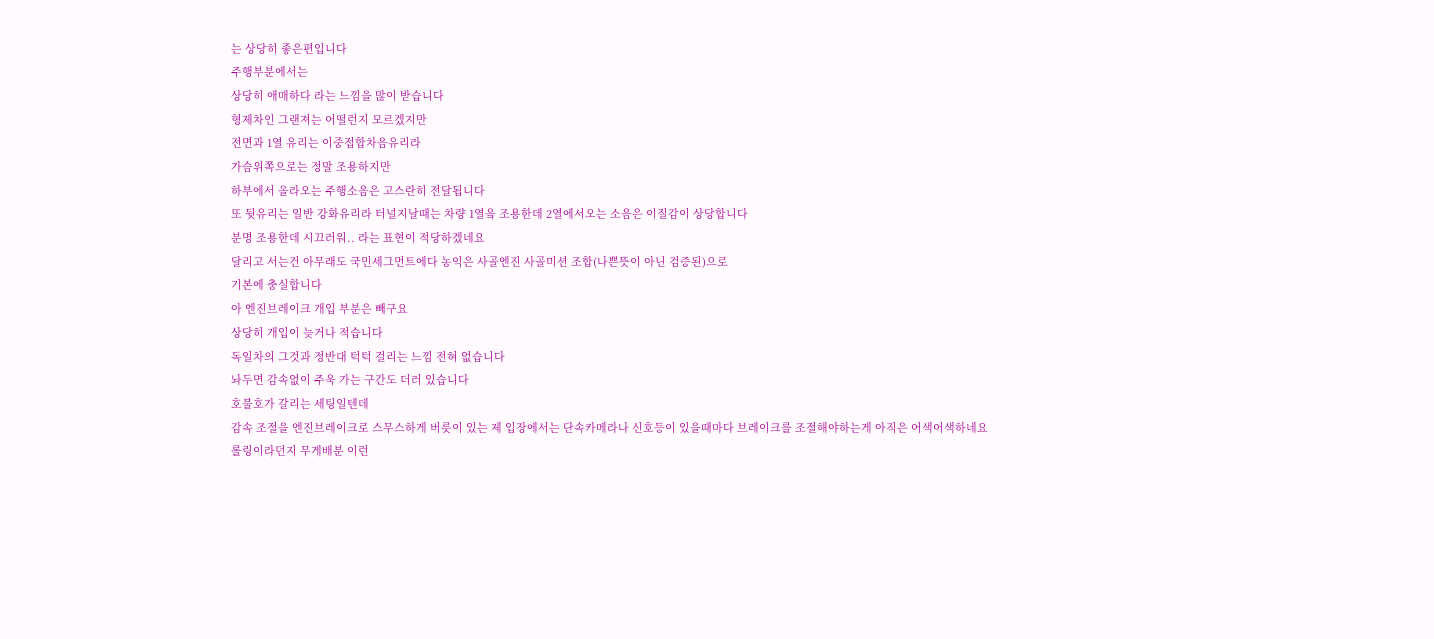는 상당히 좋은편입니다
주행부분에서는
상당히 애매하다 라는 느낌을 많이 받습니다
형제차인 그랜져는 어떨런지 모르겠지만
전면과 1열 유리는 이중접합차음유리라
가슴위쪽으로는 정말 조용하지만
하부에서 올라오는 주행소음은 고스란히 전달됩니다
또 뒷유리는 일반 강화유리라 터널지날때는 차량 1열읔 조용한데 2열에서오는 소음은 이질감이 상당합니다
분명 조용한데 시끄러워.. 라는 표현이 적당하겠네요
달리고 서는건 아무래도 국민세그먼트에다 농익은 사골엔진 사골미션 조합(나쁜뜻이 아닌 검증된)으로
기본에 충실합니다
아 엔진브레이크 개입 부분은 빼구요
상당히 개입이 늦거나 적습니다
독일차의 그것과 정반대 턱턱 걸리는 느낌 전혀 없습니다
놔두면 감속없이 주욱 가는 구간도 더러 있습니다
호불호가 갈리는 세팅일텐데
감속 조절을 엔진브레이크로 스무스하게 버릇이 있는 제 입장에서는 단속카메라나 신호등이 있을때마다 브레이크를 조절해야하는게 아직은 어색어색하네요
롤링이라던지 무게배분 이런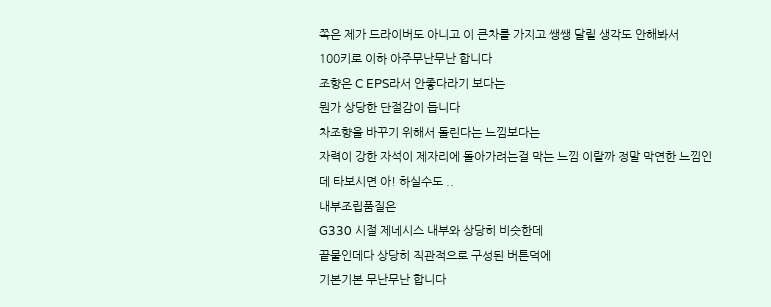쪽은 제가 드라이버도 아니고 이 큰차를 가지고 쌩쌩 달릴 생각도 안해봐서
100키로 이하 아주무난무난 합니다
조향은 C EPS라서 안좋다라기 보다는
뭔가 상당한 단절감이 듭니다
차조향을 바꾸기 위해서 돌린다는 느낌보다는
자력이 강한 자석이 제자리에 돌아가려는걸 막는 느낌 이랄까 정말 막연한 느낌인데 타보시면 아! 하실수도 ..
내부조립품질은
G330 시절 제네시스 내부와 상당히 비슷한데
끝물인데다 상당히 직관적으로 구성된 버튼덕에
기본기본 무난무난 합니다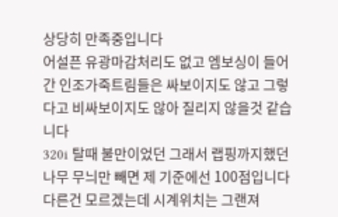상당히 만족중입니다
어설픈 유광마감처리도 없고 엠보싱이 들어간 인조가죽트림들은 싸보이지도 않고 그렇다고 비싸보이지도 않아 질리지 않을것 같습니다
320i 탈때 불만이었던 그래서 랩핑까지했던
나무 무늬만 빼면 제 기준에선 100점입니다
다른건 모르겠는데 시계위치는 그랜져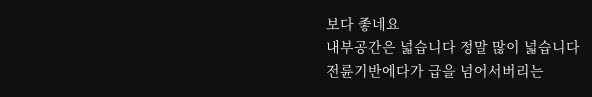보다 좋네요
내부공간은 넓습니다 정말 많이 넓습니다
전륜기반에다가 급을 넘어서버리는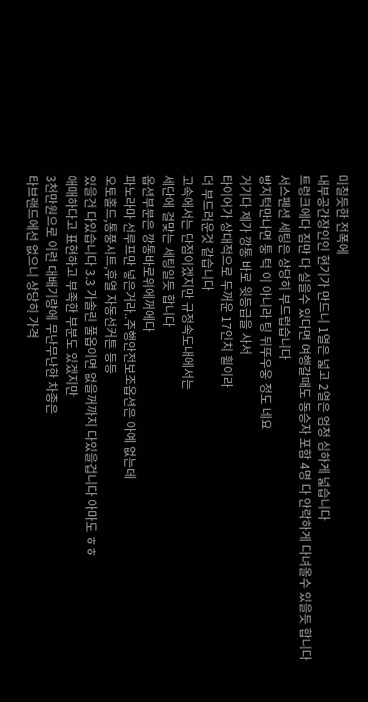미칠듯한 전폭에
내부공간장인인 현기가 만드니 1열은 넓고 2열은 엄청 심하게 넓습니다
트렁크에다 짐만 다 실을수 있다면 여행갈때도 동승자 포함 4명 다 안락하게 다녀올수 있을듯 합니다
서스펜션 세팅은 상당히 부드럽습니다
방지턱만나면 퉁 턱 이 아니라 팅 뒤뚜우웅 정도 네요
거기다 제가 깡통 바로 윗등급을 사서
타이어가 상대적으로 두꺼운 17인치 휠이라
더 부드러운것 같습니다
고속에서는 단점이겠지만 규정속도내에서는
세단에 걸맞는 세팅일듯 합니다
옵션부분은 깡통바로위에꺼에다
파노라마 선루프만 넣은거라..주행안전보조옵션은 아예 없는데
오토홀드,통풍시트,후열 자동선커튼 등등
있을건 다있습니다 3.3 가솔린 풀옵이면 없을꺼까지 다있을겁니다 아마도 ㅎㅎ
애매하다고 표현하고 부족한 부분도 있겠지만
3천만원으로 이런 대배기량에 무난무난한 차종은
타브랜드에선 없으니 상당히 가격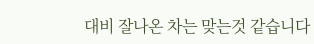대비 잘나온 차는 맞는것 같습니다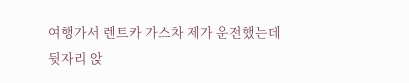여행가서 렌트카 가스차 제가 운전했는데
뒷자리 앉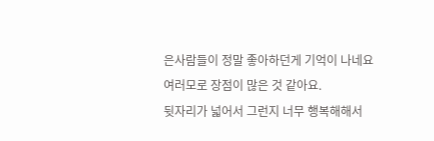은사람들이 정말 좋아하던게 기억이 나네요
여러모로 장점이 많은 것 같아요.
뒷자리가 넓어서 그런지 너무 행복해해서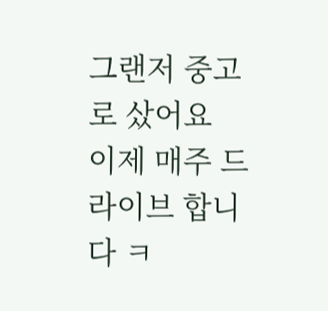그랜저 중고로 샀어요
이제 매주 드라이브 합니다 ㅋ